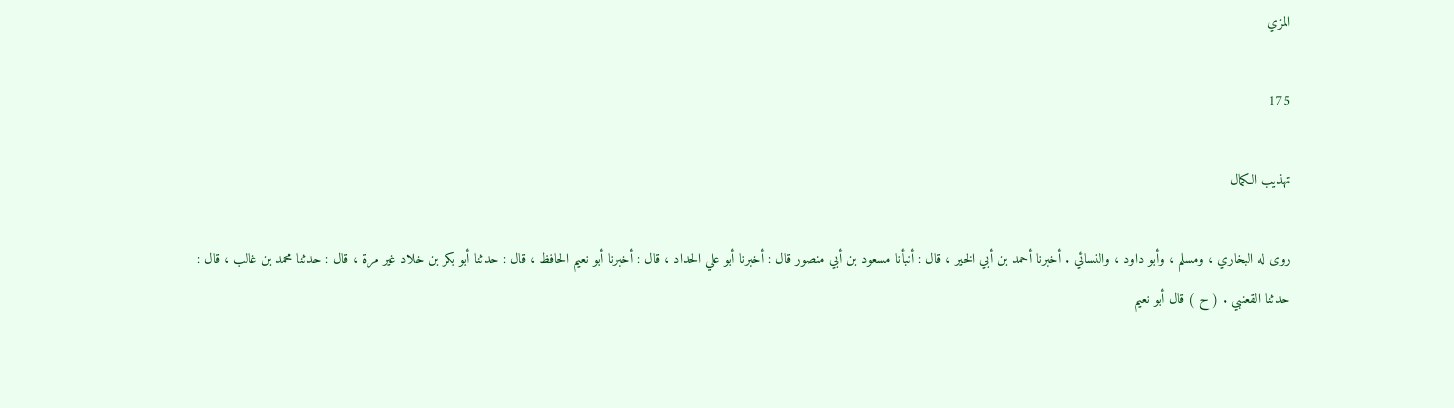المزي

175

تهذيب الكمال

روى له البخاري ، ومسلم ، وأبو داود ، والنسائي . أخبرنا أحمد بن أبي الخير ، قال : أنبأنا مسعود بن أبي منصور قال : أخبرنا أبو علي الحداد ، قال : أخبرنا أبو نعيم الحافظ ، قال : حدثنا أبو بكر بن خلاد غير مرة ، قال : حدثنا محمد بن غالب ، قال : حدثنا القعنبي . ( ح ) قال أبو نعيم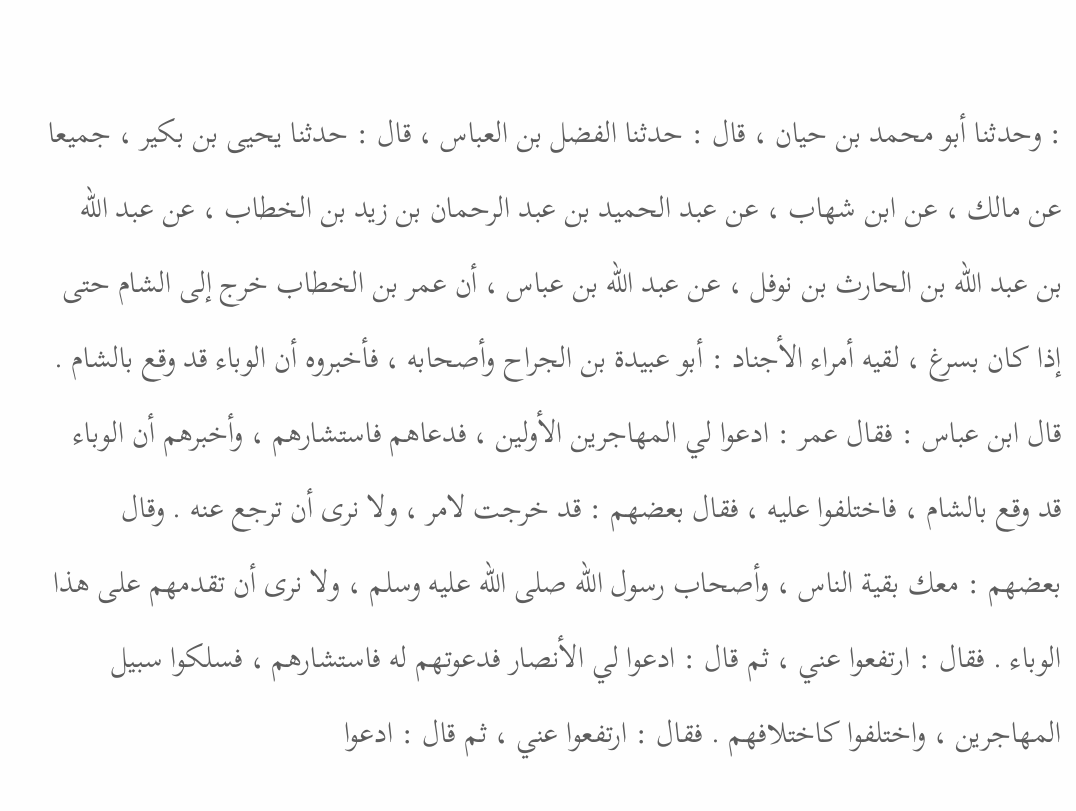: وحدثنا أبو محمد بن حيان ، قال : حدثنا الفضل بن العباس ، قال : حدثنا يحيى بن بكير ، جميعا عن مالك ، عن ابن شهاب ، عن عبد الحميد بن عبد الرحمان بن زيد بن الخطاب ، عن عبد الله بن عبد الله بن الحارث بن نوفل ، عن عبد الله بن عباس ، أن عمر بن الخطاب خرج إلى الشام حتى إذا كان بسرغ ، لقيه أمراء الأجناد : أبو عبيدة بن الجراح وأصحابه ، فأخبروه أن الوباء قد وقع بالشام . قال ابن عباس : فقال عمر : ادعوا لي المهاجرين الأولين ، فدعاهم فاستشارهم ، وأخبرهم أن الوباء قد وقع بالشام ، فاختلفوا عليه ، فقال بعضهم : قد خرجت لامر ، ولا نرى أن ترجع عنه . وقال بعضهم : معك بقية الناس ، وأصحاب رسول الله صلى الله عليه وسلم ، ولا نرى أن تقدمهم على هذا الوباء . فقال : ارتفعوا عني ، ثم قال : ادعوا لي الأنصار فدعوتهم له فاستشارهم ، فسلكوا سبيل المهاجرين ، واختلفوا كاختلافهم . فقال : ارتفعوا عني ، ثم قال : ادعوا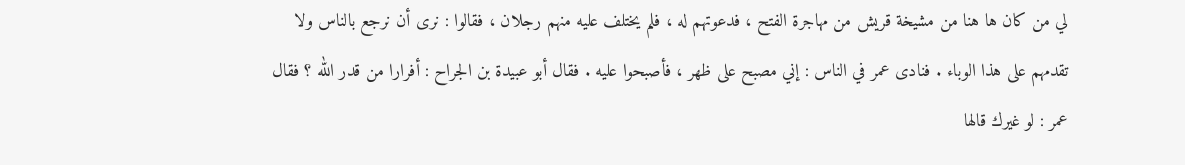لي من كان ها هنا من مشيخة قريش من مهاجرة الفتح ، فدعوتهم له ، فلم يختلف عليه منهم رجلان ، فقالوا : نرى أن نرجع بالناس ولا تقدمهم على هذا الوباء . فنادى عمر في الناس : إني مصبح على ظهر ، فأصبحوا عليه . فقال أبو عبيدة بن الجراح : أفرارا من قدر الله ؟ فقال عمر : لو غيرك قالها